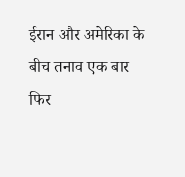ईरान और अमेरिका के बीच तनाव एक बार फिर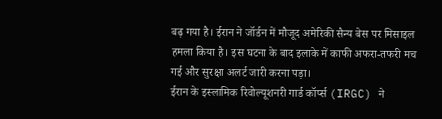बढ़ गया है। ईरान ने जॉर्डन में मौजूद अमेरिकी सैन्य बेस पर मिसाइल हमला किया है। इस घटना के बाद इलाके में काफी अफरा-तफरी मच गई और सुरक्षा अलर्ट जारी करना पड़ा।
ईरान के इस्लामिक रिवोल्यूशनरी गार्ड कॉर्प्स (IRGC) ने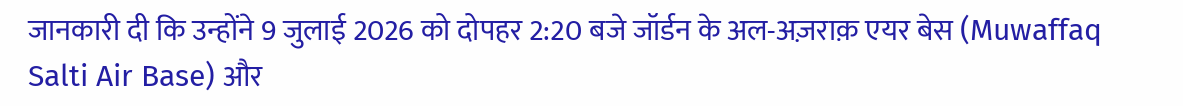जानकारी दी कि उन्होंने 9 जुलाई 2026 को दोपहर 2:20 बजे जॉर्डन के अल-अज़राक़ एयर बेस (Muwaffaq Salti Air Base) और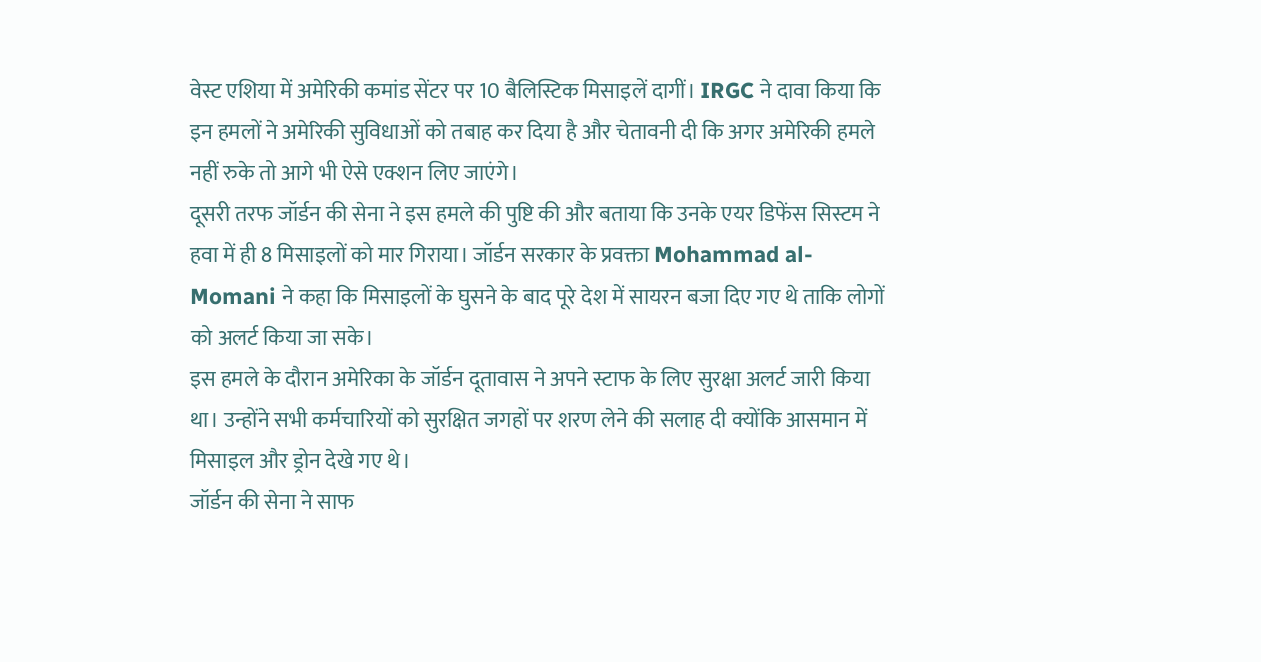वेस्ट एशिया में अमेरिकी कमांड सेंटर पर 10 बैलिस्टिक मिसाइलें दागीं। IRGC ने दावा किया कि इन हमलों ने अमेरिकी सुविधाओं को तबाह कर दिया है और चेतावनी दी कि अगर अमेरिकी हमले नहीं रुके तो आगे भी ऐसे एक्शन लिए जाएंगे।
दूसरी तरफ जॉर्डन की सेना ने इस हमले की पुष्टि की और बताया कि उनके एयर डिफेंस सिस्टम ने हवा में ही 8 मिसाइलों को मार गिराया। जॉर्डन सरकार के प्रवक्ता Mohammad al-Momani ने कहा कि मिसाइलों के घुसने के बाद पूरे देश में सायरन बजा दिए गए थे ताकि लोगों को अलर्ट किया जा सके।
इस हमले के दौरान अमेरिका के जॉर्डन दूतावास ने अपने स्टाफ के लिए सुरक्षा अलर्ट जारी किया था। उन्होंने सभी कर्मचारियों को सुरक्षित जगहों पर शरण लेने की सलाह दी क्योंकि आसमान में मिसाइल और ड्रोन देखे गए थे।
जॉर्डन की सेना ने साफ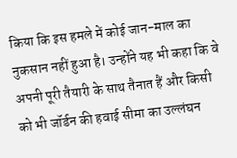किया कि इस हमले में कोई जान-माल का नुकसान नहीं हुआ है। उन्होंने यह भी कहा कि वे अपनी पूरी तैयारी के साथ तैनात हैं और किसी को भी जॉर्डन की हवाई सीमा का उल्लंघन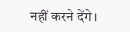नहीं करने देंगे।